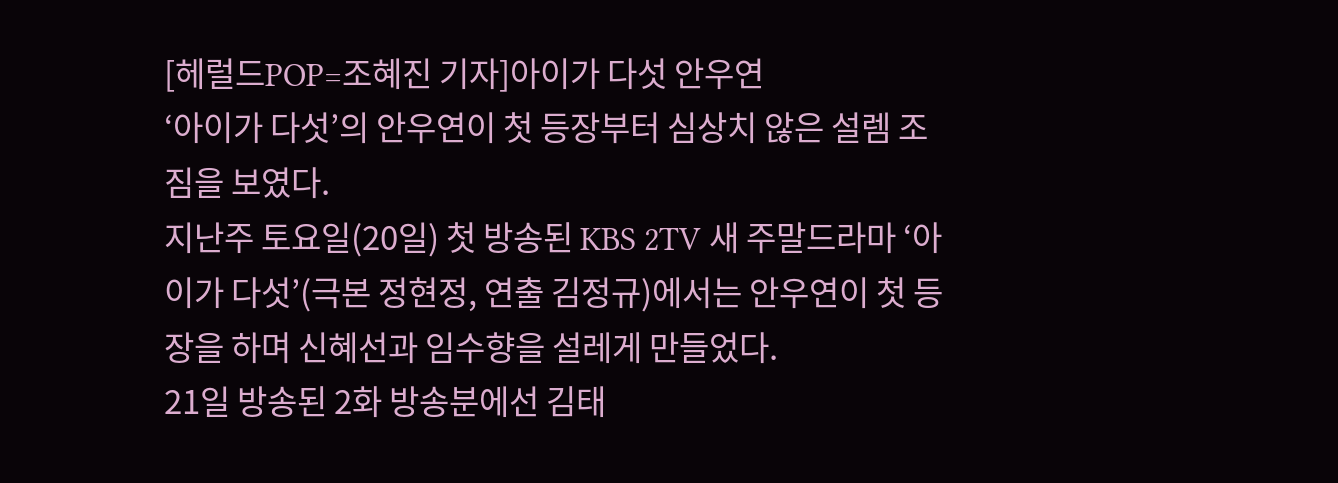[헤럴드POP=조혜진 기자]아이가 다섯 안우연
‘아이가 다섯’의 안우연이 첫 등장부터 심상치 않은 설렘 조짐을 보였다.
지난주 토요일(20일) 첫 방송된 KBS 2TV 새 주말드라마 ‘아이가 다섯’(극본 정현정, 연출 김정규)에서는 안우연이 첫 등장을 하며 신혜선과 임수향을 설레게 만들었다.
21일 방송된 2화 방송분에선 김태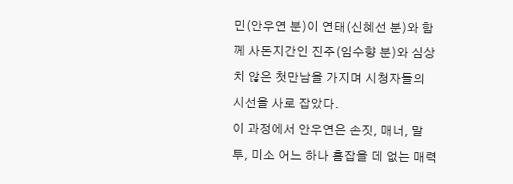민(안우연 분)이 연태(신혜선 분)와 함께 사돈지간인 진주(임수향 분)와 심상치 않은 첫만남을 가지며 시청자들의 시선을 사로 잡았다.
이 과정에서 안우연은 손짓, 매너, 말투, 미소 어느 하나 흠잡을 데 없는 매력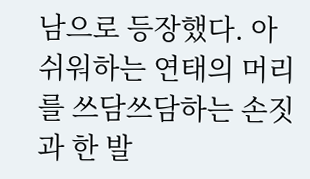남으로 등장했다. 아쉬워하는 연태의 머리를 쓰담쓰담하는 손짓과 한 발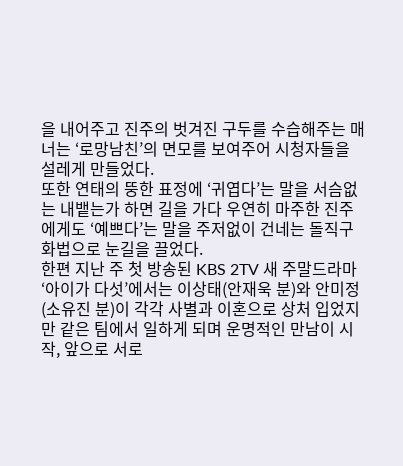을 내어주고 진주의 벗겨진 구두를 수습해주는 매너는 ‘로망남친’의 면모를 보여주어 시청자들을 설레게 만들었다.
또한 연태의 뚱한 표정에 ‘귀엽다’는 말을 서슴없는 내뱉는가 하면 길을 가다 우연히 마주한 진주에게도 ‘예쁘다’는 말을 주저없이 건네는 돌직구 화법으로 눈길을 끌었다.
한편 지난 주 첫 방송된 KBS 2TV 새 주말드라마 ‘아이가 다섯’에서는 이상태(안재욱 분)와 안미정(소유진 분)이 각각 사별과 이혼으로 상처 입었지만 같은 팀에서 일하게 되며 운명적인 만남이 시작, 앞으로 서로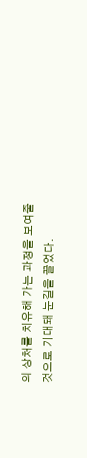의 상처를 치유해 가는 과정을 보여줄 것으로 기대돼 눈길을 끌었다.